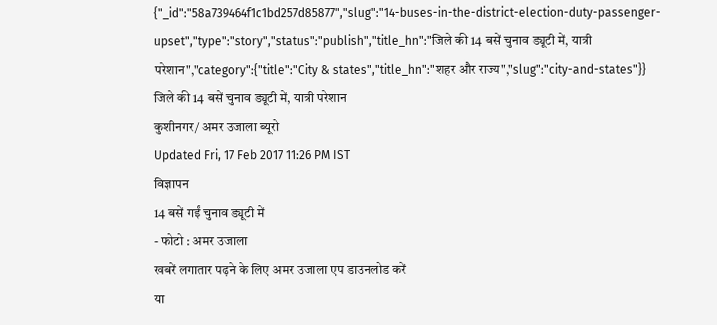{"_id":"58a739464f1c1bd257d85877","slug":"14-buses-in-the-district-election-duty-passenger-upset","type":"story","status":"publish","title_hn":"जिले की 14 बसें चुनाव ड्यूटी में, यात्री परेशान","category":{"title":"City & states","title_hn":"शहर और राज्य","slug":"city-and-states"}}
जिले की 14 बसें चुनाव ड्यूटी में, यात्री परेशान
कुशीनगर/ अमर उजाला ब्यूरो
Updated Fri, 17 Feb 2017 11:26 PM IST
विज्ञापन
14 बसें गईं चुनाव ड्यूटी में
- फोटो : अमर उजाला
खबरें लगातार पढ़ने के लिए अमर उजाला एप डाउनलोड करें
या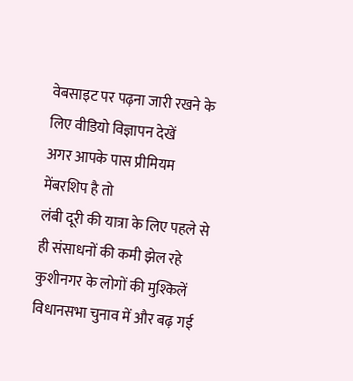वेबसाइट पर पढ़ना जारी रखने के लिए वीडियो विज्ञापन देखें
अगर आपके पास प्रीमियम मेंबरशिप है तो
लंबी दूरी की यात्रा के लिए पहले से ही संसाधनों की कमी झेल रहे कुशीनगर के लोगों की मुश्किलें विधानसभा चुनाव में और बढ़ गई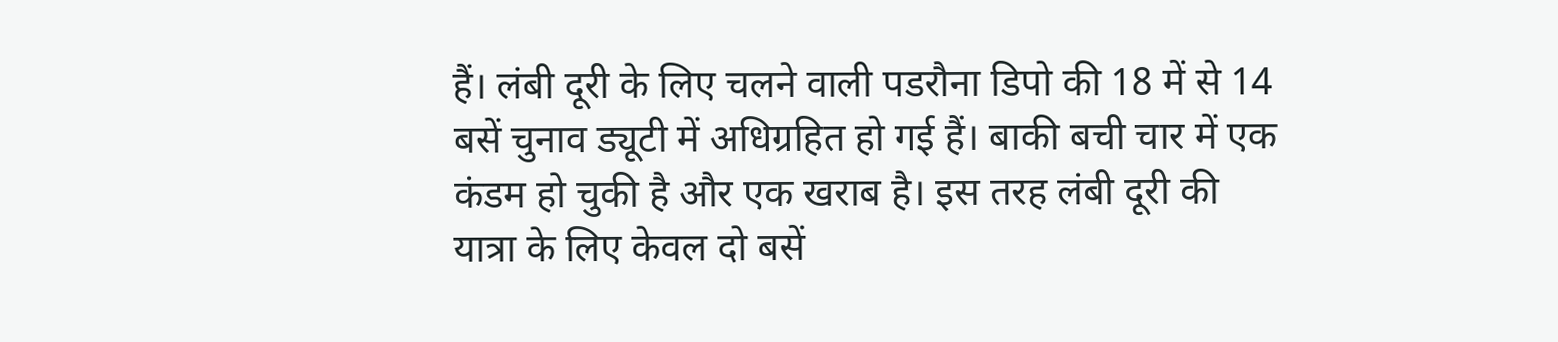हैं। लंबी दूरी के लिए चलने वाली पडरौना डिपो की 18 में से 14 बसें चुनाव ड्यूटी में अधिग्रहित हो गई हैं। बाकी बची चार में एक कंडम हो चुकी है और एक खराब है। इस तरह लंबी दूरी की यात्रा के लिए केवल दो बसें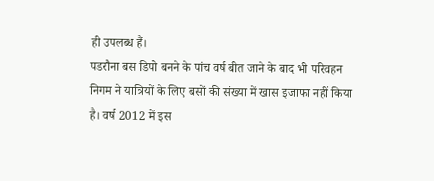ही उपलब्ध हैं।
पडरौना बस डिपो बनने के पांच वर्ष बीत जाने के बाद भी परिवहन निगम ने यात्रियों के लिए बसों की संख्या में खास इजाफा नहीं किया है। वर्ष 2012 में इस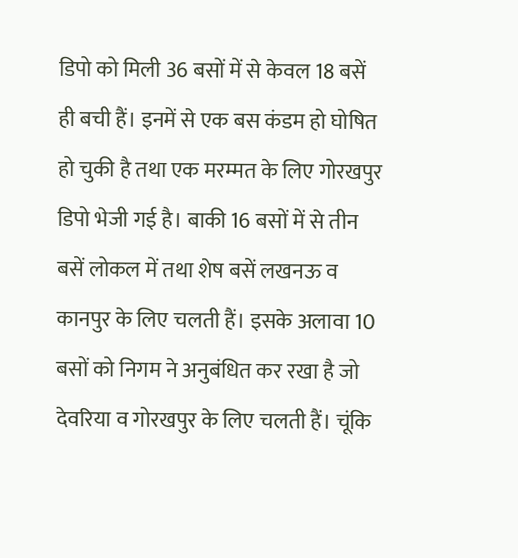डिपो को मिली 36 बसों में से केवल 18 बसें ही बची हैं। इनमें से एक बस कंडम हो घोषित हो चुकी है तथा एक मरम्मत के लिए गोरखपुर डिपो भेजी गई है। बाकी 16 बसों में से तीन बसें लोकल में तथा शेष बसें लखनऊ व कानपुर के लिए चलती हैं। इसके अलावा 10 बसों को निगम ने अनुबंधित कर रखा है जो देवरिया व गोरखपुर के लिए चलती हैं। चूंकि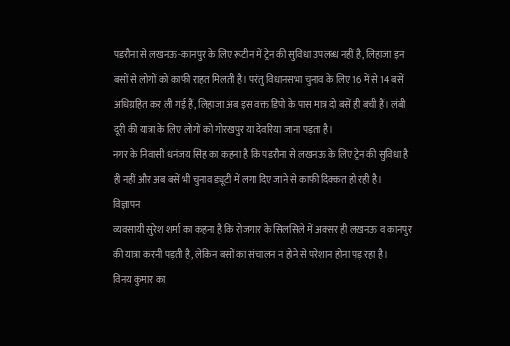पडरौना से लखनऊ-कानपुर के लिए रूटीन में ट्रेन की सुविधा उपलब्ध नहीं है, लिहाजा इन बसों से लोगों को काफी राहत मिलती है। परंतु विधानसभा चुनाव के लिए 16 में से 14 बसें अधिग्रहित कर ली गई हैं, लिहाजा अब इस वक्त डिपो के पास मात्र दो बसें ही बची हैं। लंबी दूरी की यात्रा के लिए लोगों को गोरखपुर या देवरिया जाना पड़ता है।
नगर के निवासी धनंजय सिंह का कहना है कि पडरौना से लखनऊ के लिए ट्रेन की सुविधा है ही नहीं और अब बसें भी चुनाव ड्यूटी में लगा दिए जाने से काफी दिक्कत हो रही है।
विज्ञापन
व्यवसायी सुरेश शर्मा का कहना है कि रोजगार के सिलसिले में अक्सर ही लखनऊ व कानपुर की यात्रा करनी पड़ती है, लेकिन बसों का संचालन न होने से परेशान होना पड़ रहा है।
विनय कुमार का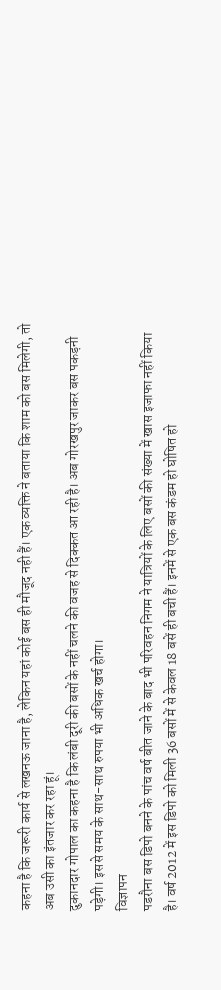कहना है कि जरूरी कार्य से लखनऊ जाना है, लेकिन यहां कोई बस ही मौजूद नही हैं। एक व्यक्ति ने बताया कि शाम को बस मिलेगी, तो अब उसी का इंतजार कर रहा हूं।
दुकानदार गोपाल का कहना है कि लंबी दूरी की बसों के नहीं चलने की वजह से दिक्कत आ रही है। अब गोरखपुर जाकर बस पकड़नी पड़ेगी। इससे समय के साथ-साथ रुपया भी अधिक खर्च होगा।
विज्ञापन
पडरौना बस डिपो बनने के पांच वर्ष बीत जाने के बाद भी परिवहन निगम ने यात्रियों के लिए बसों की संख्या में खास इजाफा नहीं किया है। वर्ष 2012 में इस डिपो को मिली 36 बसों में से केवल 18 बसें ही बची हैं। इनमें से एक बस कंडम हो घोषित हो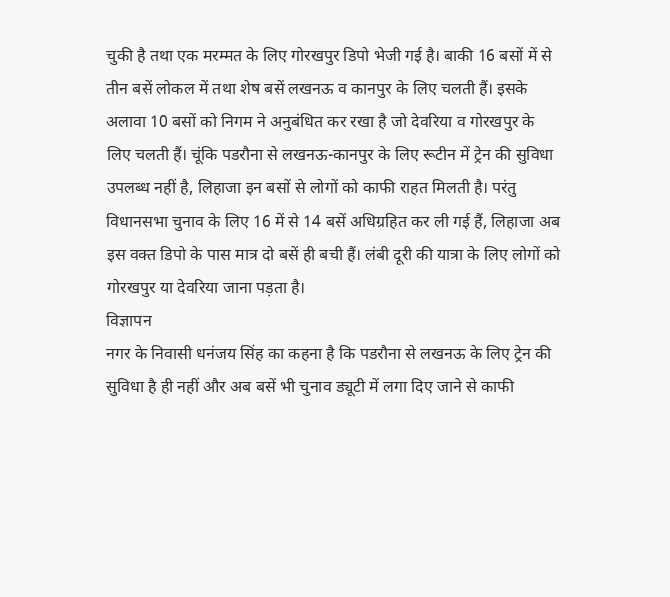चुकी है तथा एक मरम्मत के लिए गोरखपुर डिपो भेजी गई है। बाकी 16 बसों में से तीन बसें लोकल में तथा शेष बसें लखनऊ व कानपुर के लिए चलती हैं। इसके अलावा 10 बसों को निगम ने अनुबंधित कर रखा है जो देवरिया व गोरखपुर के लिए चलती हैं। चूंकि पडरौना से लखनऊ-कानपुर के लिए रूटीन में ट्रेन की सुविधा उपलब्ध नहीं है, लिहाजा इन बसों से लोगों को काफी राहत मिलती है। परंतु विधानसभा चुनाव के लिए 16 में से 14 बसें अधिग्रहित कर ली गई हैं, लिहाजा अब इस वक्त डिपो के पास मात्र दो बसें ही बची हैं। लंबी दूरी की यात्रा के लिए लोगों को गोरखपुर या देवरिया जाना पड़ता है।
विज्ञापन
नगर के निवासी धनंजय सिंह का कहना है कि पडरौना से लखनऊ के लिए ट्रेन की सुविधा है ही नहीं और अब बसें भी चुनाव ड्यूटी में लगा दिए जाने से काफी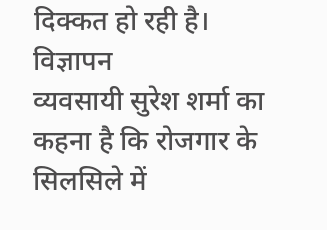दिक्कत हो रही है।
विज्ञापन
व्यवसायी सुरेश शर्मा का कहना है कि रोजगार के सिलसिले में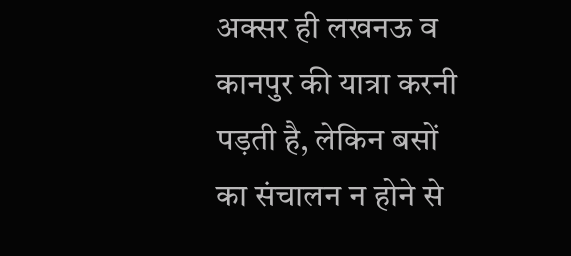अक्सर ही लखनऊ व कानपुर की यात्रा करनी पड़ती है, लेकिन बसों का संचालन न होने से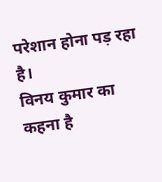परेशान होना पड़ रहा है।
विनय कुमार का कहना है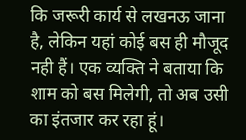कि जरूरी कार्य से लखनऊ जाना है, लेकिन यहां कोई बस ही मौजूद नही हैं। एक व्यक्ति ने बताया कि शाम को बस मिलेगी, तो अब उसी का इंतजार कर रहा हूं।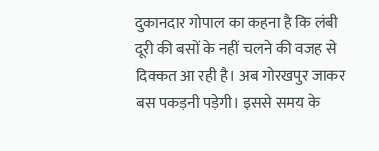दुकानदार गोपाल का कहना है कि लंबी दूरी की बसों के नहीं चलने की वजह से दिक्कत आ रही है। अब गोरखपुर जाकर बस पकड़नी पड़ेगी। इससे समय के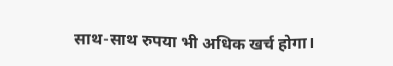साथ-साथ रुपया भी अधिक खर्च होगा।